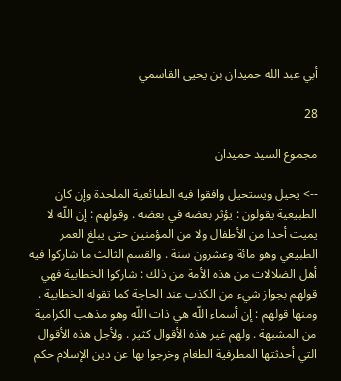أبي عبد الله حميدان بن يحيى القاسمي

28

مجموع السيد حميدان

--> يحيل ويستحيل وافقوا فيه الطبائعية الملحدة وإن كان الطبيعية يقولون : يؤثر بعضه في بعضه . وقولهم : إن اللّه لا يميت أحدا من الأطفال ولا من المؤمنين حتى يبلغ العمر الطبيعي وهو مائة وعشرون سنة . والقسم الثالث ما شاركوا فيه أهل الضلالات من هذه الأمة من ذلك : شاركوا الخطابية فهي قولهم بجواز شيء من الكذب عند الحاجة كما تقوله الخطابية . ومنها قولهم : إن أسماء اللّه هي ذات اللّه وهو مذهب الكرامية من المشبهة . ولهم غير هذه الأقوال كثير . ولأجل هذه الأقوال التي أحدثتها المطرفية الطغام وخرجوا بها عن دين الإسلام حكم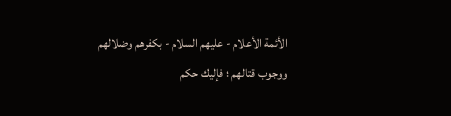الأئمة الأعلام - عليهم السلام - بكفرهم وضلالهم ووجوب قتالهم ؛ فإليك حكم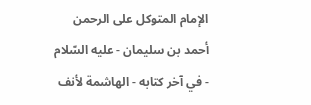الإمام المتوكل على الرحمن أحمد بن سليمان - عليه السّلام - في آخر كتابه - الهاشمة لأنف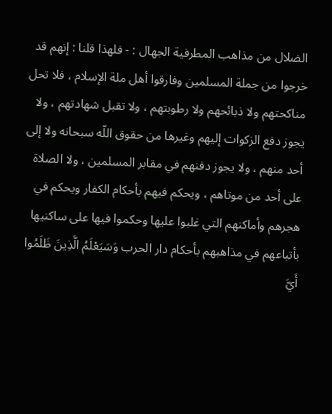الضلال من مذاهب المطرفية الجهال : - فلهذا قلنا : إنهم قد خرجوا من جملة المسلمين وفارقوا أهل ملة الإسلام ، فلا تحل مناكحتهم ولا ذبائحهم ولا رطوبتهم ، ولا تقبل شهادتهم ، ولا يجوز دفع الزكوات إليهم وغيرها من حقوق اللّه سبحانه ولا إلى أحد منهم ، ولا يجوز دفنهم في مقابر المسلمين ، ولا الصلاة على أحد من موتاهم ، ويحكم فيهم بأحكام الكفار ويحكم في هجرهم وأماكنهم التي غلبوا عليها وحكموا فيها على ساكنيها بأتباعهم في مذاهبهم بأحكام دار الحرب وَسَيَعْلَمُ الَّذِينَ ظَلَمُوا أَيَّ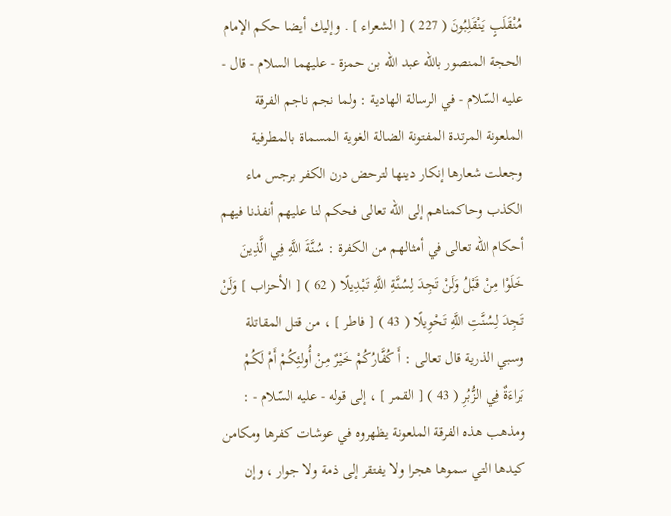مُنْقَلَبٍ يَنْقَلِبُونَ ( 227 ) [ الشعراء ] . وإليك أيضا حكم الإمام الحجة المنصور باللّه عبد اللّه بن حمزة - عليهما السلام - قال - عليه السّلام - في الرسالة الهادية : ولما نجم ناجم الفرقة الملعونة المرتدة المفتونة الضالة الغوية المسماة بالمطرفية وجعلت شعارها إنكار دينها لترحض درن الكفر برجس ماء الكذب وحاكمناهم إلى اللّه تعالى فحكم لنا عليهم أنفذنا فيهم أحكام اللّه تعالى في أمثالهم من الكفرة : سُنَّةَ اللَّهِ فِي الَّذِينَ خَلَوْا مِنْ قَبْلُ وَلَنْ تَجِدَ لِسُنَّةِ اللَّهِ تَبْدِيلًا ( 62 ) [ الأحزاب ] وَلَنْ تَجِدَ لِسُنَّتِ اللَّهِ تَحْوِيلًا ( 43 ) [ فاطر ] ، من قتل المقاتلة وسبي الذرية قال تعالى : أَ كُفَّارُكُمْ خَيْرٌ مِنْ أُولئِكُمْ أَمْ لَكُمْ بَراءَةٌ فِي الزُّبُرِ ( 43 ) [ القمر ] ، إلى قوله - عليه السّلام - : ومذهب هذه الفرقة الملعونة يظهروه في عوشات كفرها ومكامن كيدها التي سموها هجرا ولا يفتقر إلى ذمة ولا جوار ، وإن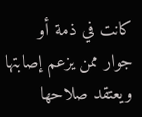كانت في ذمة أو جوار ممن يزعم إصابتها ويعتقد صلاحها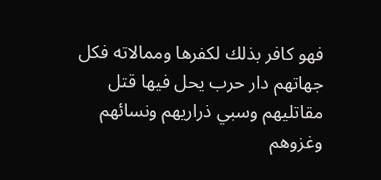فهو كافر بذلك لكفرها وممالاته فكل جهاتهم دار حرب يحل فيها قتل مقاتليهم وسبي ذراريهم ونسائهم وغزوهم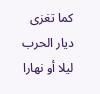كما تغزى ديار الحرب ليلا أو نهارا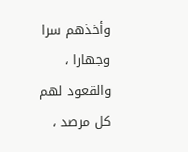وأخذهم سرا وجهارا ، والقعود لهم كل مرصد ،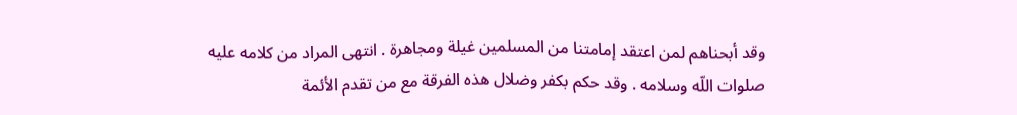وقد أبحناهم لمن اعتقد إمامتنا من المسلمين غيلة ومجاهرة . انتهى المراد من كلامه عليه صلوات اللّه وسلامه . وقد حكم بكفر وضلال هذه الفرقة مع من تقدم الأئمة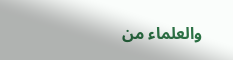والعلماء من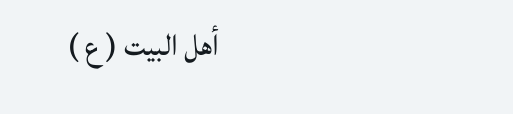أهل البيت ( ع )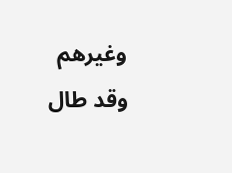وغيرهم وقد طال